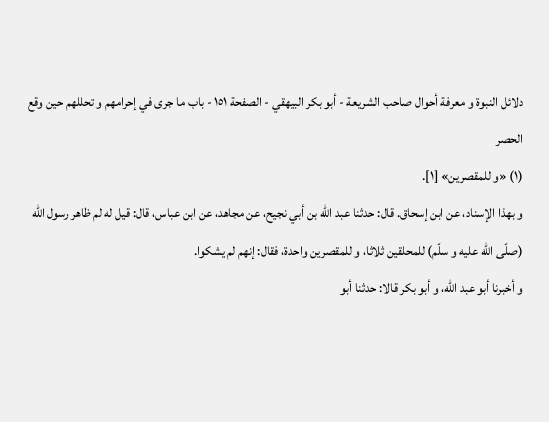دلائل النبوة و معرفة أحوال صاحب الشريعة - أبو بكر البيهقي - الصفحة ١٥١ - باب ما جرى في إحرامهم و تحللهم حين وقع الحصر
(١) «و للمقصرين» [١].
و بهذا الإسناد، عن ابن إسحاق. قال: حدثنا عبد اللّه بن أبي نجيح، عن مجاهد، عن ابن عباس، قال: قيل له لم ظاهر رسول اللّه (صلّى اللّه عليه و سلّم) للمحلقين ثلاثا، و للمقصرين واحدة، فقال: إنهم لم يشكوا.
و أخبرنا أبو عبد اللّه، و أبو بكر قالا: حدثنا أبو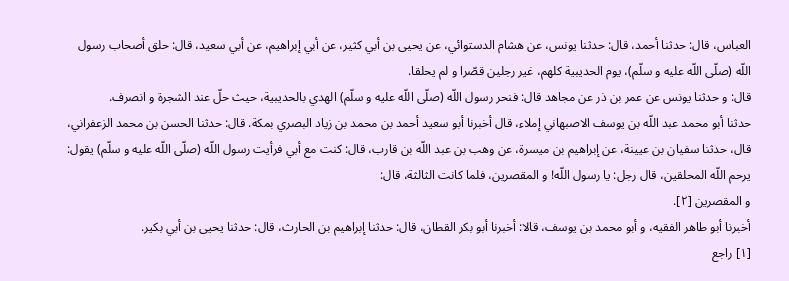العباس، قال: حدثنا أحمد، قال: حدثنا يونس، عن هشام الدستوائي، عن يحيى بن أبي كثير، عن أبي إبراهيم، عن أبي سعيد، قال: حلق أصحاب رسول اللّه (صلّى اللّه عليه و سلّم)، يوم الحديبية كلهم، غير رجلين قصّرا و لم يحلقا.
قال: و حدثنا يونس عن عمر بن ذر عن مجاهد قال: فنحر رسول اللّه (صلّى اللّه عليه و سلّم) الهدي بالحديبية، حيث حلّ عند الشجرة و انصرف.
حدثنا أبو محمد عبد اللّه بن يوسف الاصبهاني إملاء، قال أخبرنا أبو سعيد أحمد بن محمد بن زياد البصري بمكة. قال: حدثنا الحسن بن محمد الزعفراني، قال، حدثنا سفيان بن عيينة، عن إبراهيم بن ميسرة، عن وهب بن عبد اللّه بن قارب، قال: كنت مع أبي فرأيت رسول اللّه (صلّى اللّه عليه و سلّم) يقول: يرحم اللّه المحلقين، قال رجل: يا رسول اللّه! و المقصرين، فلما كانت الثالثة، قال:
و المقصرين [٢].
أخبرنا أبو طاهر الفقيه، و أبو محمد بن يوسف، قالا: أخبرنا أبو بكر القطان، قال: حدثنا إبراهيم بن الحارث، قال: حدثنا يحيى بن أبي بكير.
[١] راجع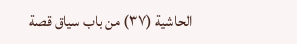الحاشية (٣٧) من باب سياق قصة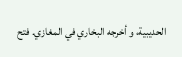الحديبية، و أخرجه البخاري في المغازي. فتح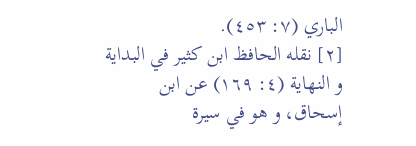الباري (٧: ٤٥٣).
[٢] نقله الحافظ ابن كثير في البداية و النهاية (٤: ١٦٩) عن ابن إسحاق، و هو في سيرة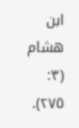ابن هشام (٣: ٢٧٥).